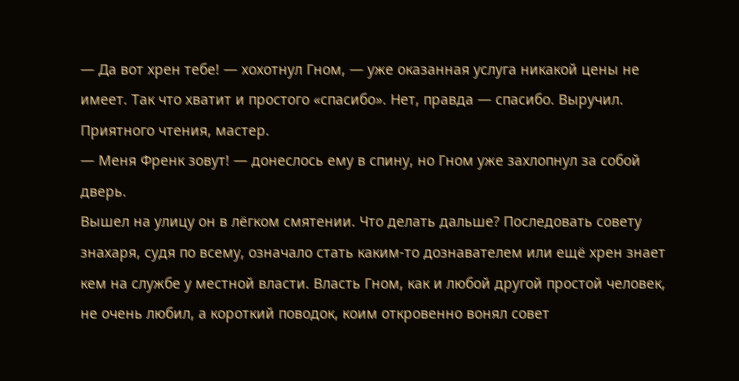— Да вот хрен тебе! — хохотнул Гном, — уже оказанная услуга никакой цены не имеет. Так что хватит и простого «спасибо». Нет, правда — спасибо. Выручил. Приятного чтения, мастер.
— Меня Френк зовут! — донеслось ему в спину, но Гном уже захлопнул за собой дверь.
Вышел на улицу он в лёгком смятении. Что делать дальше? Последовать совету знахаря, судя по всему, означало стать каким-то дознавателем или ещё хрен знает кем на службе у местной власти. Власть Гном, как и любой другой простой человек, не очень любил, а короткий поводок, коим откровенно вонял совет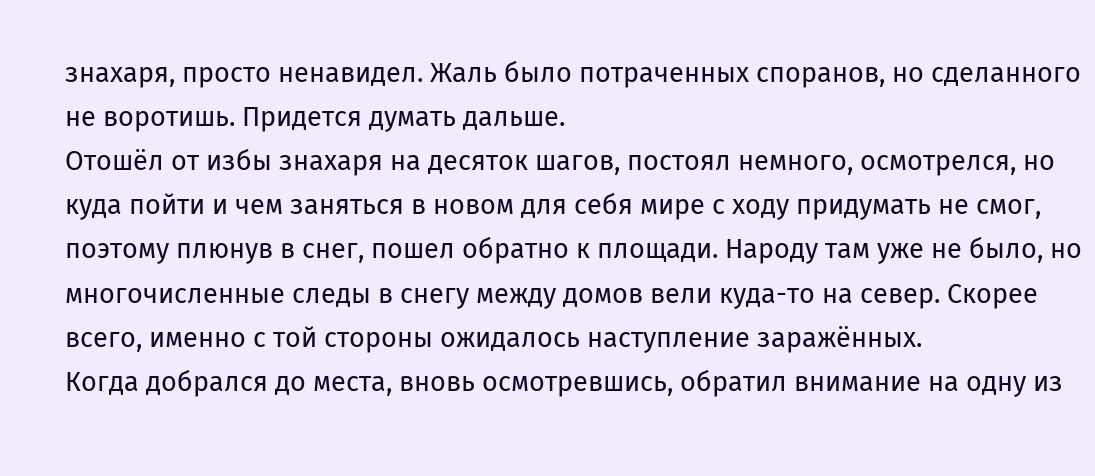знахаря, просто ненавидел. Жаль было потраченных споранов, но сделанного не воротишь. Придется думать дальше.
Отошёл от избы знахаря на десяток шагов, постоял немного, осмотрелся, но куда пойти и чем заняться в новом для себя мире с ходу придумать не смог, поэтому плюнув в снег, пошел обратно к площади. Народу там уже не было, но многочисленные следы в снегу между домов вели куда-то на север. Скорее всего, именно с той стороны ожидалось наступление заражённых.
Когда добрался до места, вновь осмотревшись, обратил внимание на одну из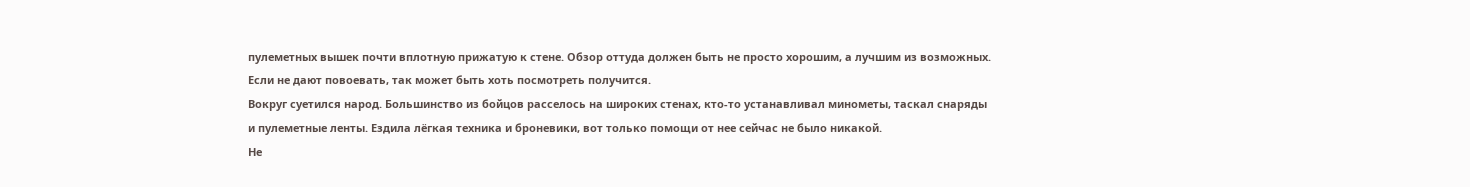пулеметных вышек почти вплотную прижатую к стене. Обзор оттуда должен быть не просто хорошим, а лучшим из возможных. Если не дают повоевать, так может быть хоть посмотреть получится.
Вокруг суетился народ. Большинство из бойцов расселось на широких стенах, кто-то устанавливал минометы, таскал снаряды и пулеметные ленты. Ездила лёгкая техника и броневики, вот только помощи от нее сейчас не было никакой.
Не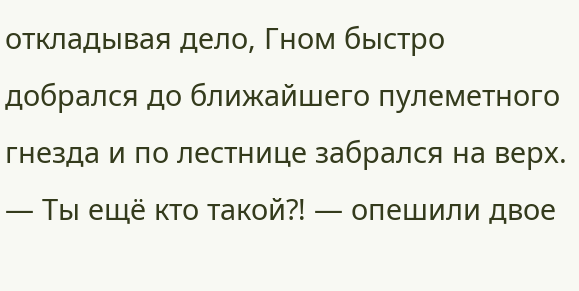откладывая дело, Гном быстро добрался до ближайшего пулеметного гнезда и по лестнице забрался на верх.
— Ты ещё кто такой⁈ — опешили двое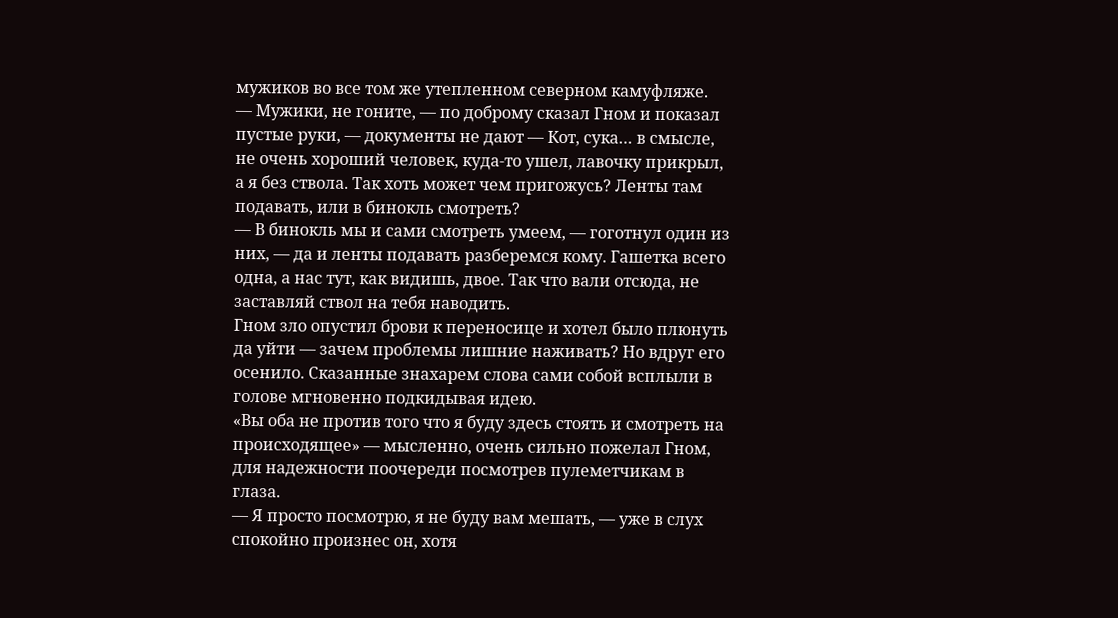мужиков во все том же утепленном северном камуфляже.
— Мужики, не гоните, — по доброму сказал Гном и показал пустые руки, — документы не дают — Кот, сука… в смысле, не очень хороший человек, куда-то ушел, лавочку прикрыл, а я без ствола. Так хоть может чем пригожусь? Ленты там подавать, или в бинокль смотреть?
— В бинокль мы и сами смотреть умеем, — гоготнул один из них, — да и ленты подавать разберемся кому. Гашетка всего одна, а нас тут, как видишь, двое. Так что вали отсюда, не заставляй ствол на тебя наводить.
Гном зло опустил брови к переносице и хотел было плюнуть да уйти — зачем проблемы лишние наживать? Но вдруг его осенило. Сказанные знахарем слова сами собой всплыли в голове мгновенно подкидывая идею.
«Вы оба не против того что я буду здесь стоять и смотреть на происходящее» — мысленно, очень сильно пожелал Гном, для надежности поочереди посмотрев пулеметчикам в глаза.
— Я просто посмотрю, я не буду вам мешать, — уже в слух спокойно произнес он, хотя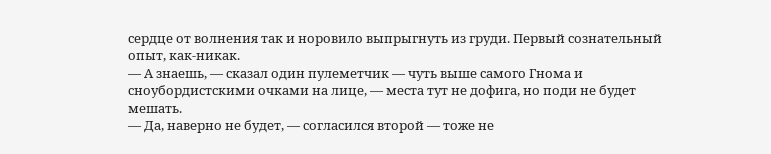сердце от волнения так и норовило выпрыгнуть из груди. Первый сознательный опыт, как-никак.
— А знаешь, — сказал один пулеметчик — чуть выше самого Гнома и сноубордистскими очками на лице, — места тут не дофига, но поди не будет мешать.
— Да, наверно не будет, — согласился второй — тоже не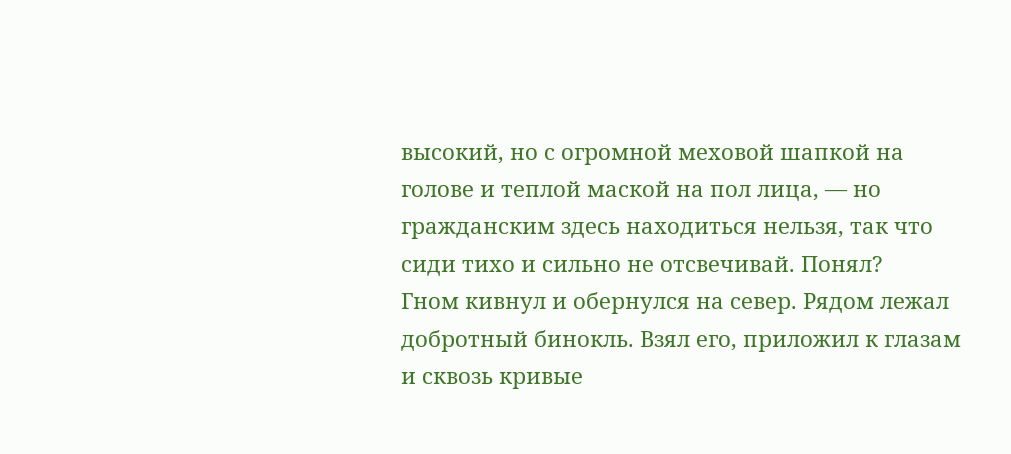высокий, но с огромной меховой шапкой на голове и теплой маской на пол лица, — но гражданским здесь находиться нельзя, так что сиди тихо и сильно не отсвечивай. Понял?
Гном кивнул и обернулся на север. Рядом лежал добротный бинокль. Взял его, приложил к глазам и сквозь кривые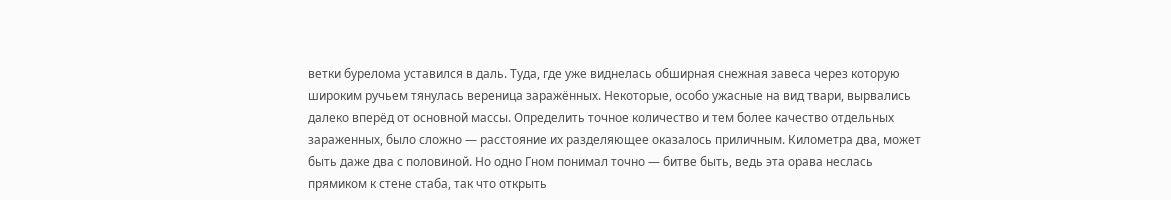ветки бурелома уставился в даль. Туда, где уже виднелась обширная снежная завеса через которую широким ручьем тянулась вереница заражённых. Некоторые, особо ужасные на вид твари, вырвались далеко вперёд от основной массы. Определить точное количество и тем более качество отдельных зараженных, было сложно — расстояние их разделяющее оказалось приличным. Километра два, может быть даже два с половиной. Но одно Гном понимал точно — битве быть, ведь эта орава неслась прямиком к стене стаба, так что открыть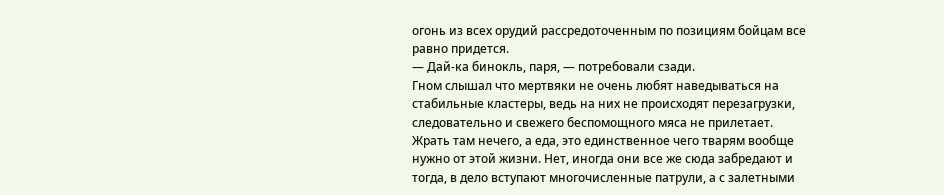огонь из всех орудий рассредоточенным по позициям бойцам все равно придется.
— Дай-ка бинокль, паря, — потребовали сзади.
Гном слышал что мертвяки не очень любят наведываться на стабильные кластеры, ведь на них не происходят перезагрузки, следовательно и свежего беспомощного мяса не прилетает. Жрать там нечего, а еда, это единственное чего тварям вообще нужно от этой жизни. Нет, иногда они все же сюда забредают и тогда, в дело вступают многочисленные патрули, а с залетными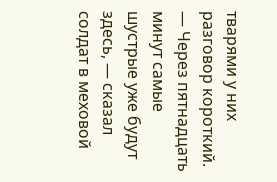тварями у них разговор короткий.
— Через пятнадцать минут самые шустрые уже будут здесь, — сказал солдат в меховой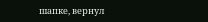шапке, вернул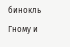бинокль Гному и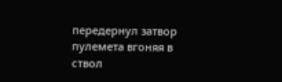передернул затвор пулемета вгоняя в ствол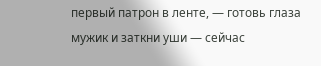первый патрон в ленте, — готовь глаза мужик и заткни уши — сейчас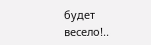будет весело!..